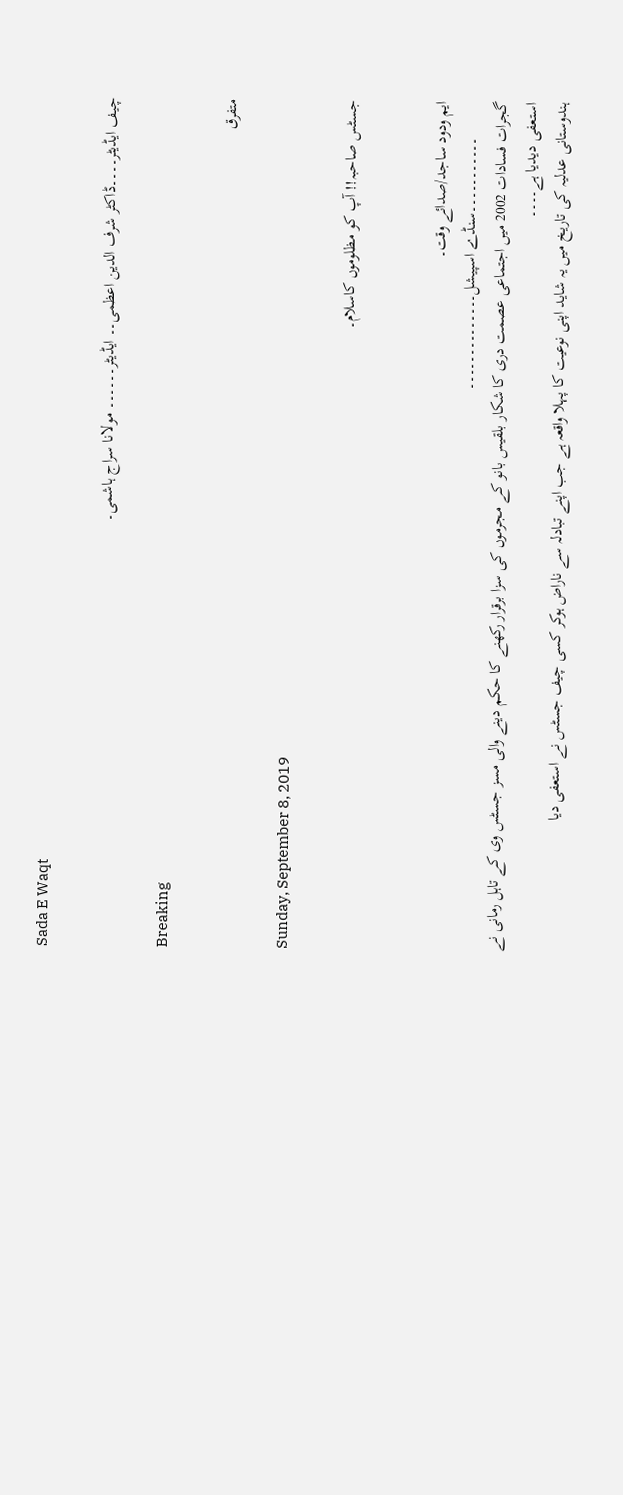Sada E Waqt

چیف ایڈیٹر۔۔۔۔ڈاکٹر شرف الدین اعظمی۔۔ ایڈیٹر۔۔۔۔۔۔ مولانا سراج ہاشمی۔

Breaking

متفرق

Sunday, September 8, 2019

جسٹس صاحبہ!! آپ کو مظلوموں کاسلام۔


ایم ودود ساجد/صدائے وقت۔
         ۔۔۔۔۔۔۔۔۔۔۔سنڈے اسپیشل۔۔۔۔۔۔۔۔۔۔۔۔۔۔
گجرات فسادات 2002 میں اجتماعی عصمت دری کا شکار بلقیس بانو کے مجرموں کی سزا برقرار رکھنے کا حکم دینے والی مسز جسٹس وی کے تاہل رمانی نے استعفی دیدیا ہے۔۔۔۔
ہندوستانی عدلیہ کی تاریخ میں یہ شاید اپنی نوعیت کا پہلا واقعہ ہے جب اپنے تبادلہ سے ناراض ہوکر کسی چیف جسٹس نے استعفی دیا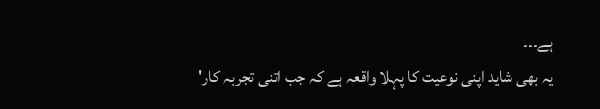ہے۔۔۔
یہ بھی شاید اپنی نوعیت کا پہلا واقعہ ہے کہ جب اتنی تجربہ کار'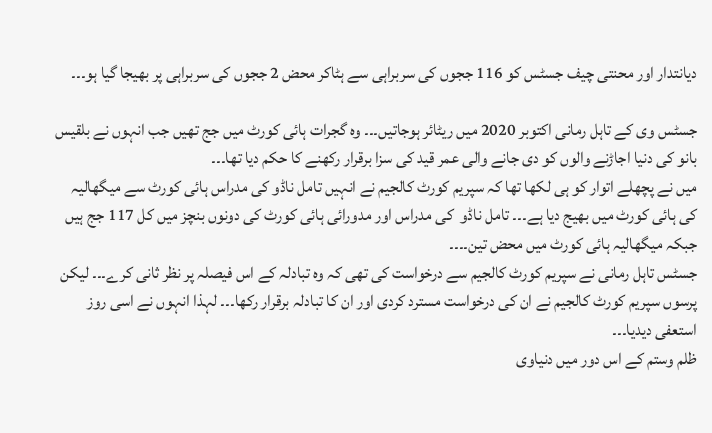دیانتدار اور محنتی چیف جسٹس کو 116 ججوں کی سربراہی سے ہٹاکر محض 2 ججوں کی سربراہی پر بھیجا گیا ہو۔۔۔

جسٹس وی کے تاہل رمانی اکتوبر 2020 میں ریٹائر ہوجاتیں۔۔۔ وہ گجرات ہائی کورٹ میں جج تھیں جب انہوں نے بلقیس بانو کی دنیا اجاڑنے والوں کو دی جانے والی عمر قید کی سزا برقرار رکھنے کا حکم دیا تھا۔۔۔
میں نے پچھلے اتوار کو ہی لکھا تھا کہ سپریم کورٹ کالجیم نے انہیں تامل ناڈو کی مدراس ہائی کورٹ سے میگھالیہ کی ہائی کورٹ میں بھیج دیا ہے۔۔۔ تامل ناڈو  کی مدراس اور مدورائی ہائی کورٹ کی دونوں بنچز میں کل 117 جج ہیں جبکہ میگھالیہ ہائی کورٹ میں محض تین۔۔۔۔
جسٹس تاہل رمانی نے سپریم کورٹ کالجیم سے درخواست کی تھی کہ وہ تبادلہ کے اس فیصلہ پر نظر ثانی کرے۔۔۔ لیکن پرسوں سپریم کورٹ کالجیم نے ان کی درخواست مسترد کردی اور ان کا تبادلہ برقرار رکھا۔۔۔ لہذا انہوں نے اسی روز استعفی دیدیا۔۔۔
ظلم وستم کے اس دور میں دنیاوی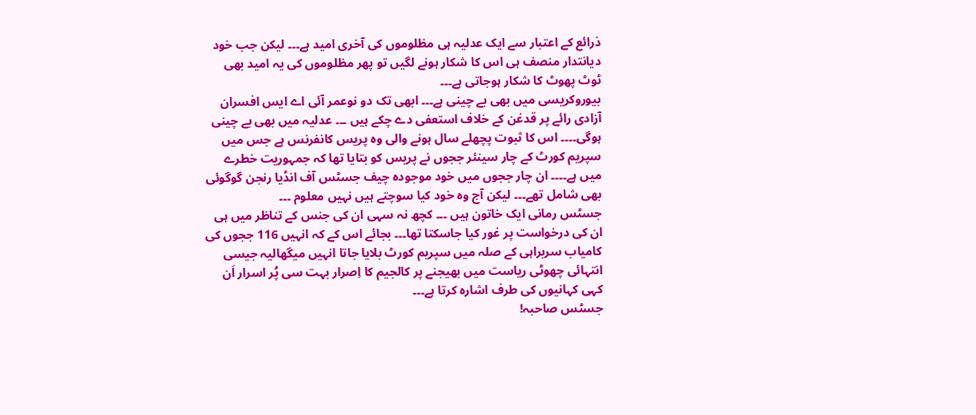ذرائع کے اعتبار سے ایک عدلیہ ہی مظلوموں کی آخری امید ہے۔۔۔ لیکن جب خود دیانتدار منصف ہی اس کا شکار ہونے لگیں تو پھر مظلوموں کی یہ امید بھی ٹوٹ پھوٹ کا شکار ہوجاتی ہے۔۔۔
بیوروکریسی میں بھی بے چینی ہے۔۔۔ ابھی تک دو نوعمر آئی اے ایس افسران آزادی رائے پر قدغن کے خلاف استعفی دے چکے ہیں ۔۔۔ عدلیہ میں بھی بے چینی ہوگی۔۔۔۔ اس کا ثبوت پچھلے سال ہونے والی وہ پریس کانفرنس ہے جس میں سپریم کورٹ کے چار سینئر ججوں نے پریس کو بتایا تھا کہ جمہوریت خطرے میں ہے۔۔۔۔ ان چار ججوں میں خود موجودہ چیف جسٹس آف انڈیا رنجن گوگوئی بھی شامل تھے۔۔۔ لیکن آج وہ خود کیا سوچتے ہیں نہیں معلوم ۔۔۔
جسٹس رمانی ایک خاتون ہیں ۔۔۔ کچھ نہ سہی ان کی جنس کے تناظر میں ہی ان کی درخواست پر غور کیا جاسکتا تھا۔۔۔ بجائے اس کے کہ انہیں 116 ججوں کی کامیاب سربراہی کے صلہ میں سپریم کورٹ بلایا جاتا انہیں میگھالیہ جیسی انتہائی چھوٹی ریاست میں بھیجنے پر کالجیم کا اِصرار بہت سی پُر اسرار اَن کہی کہانیوں کی طرف اشارہ کرتا ہے۔۔۔
جسٹس صاحبہ!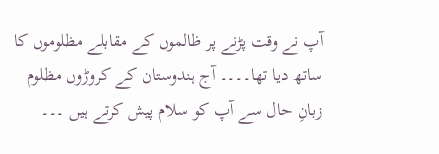آپ نے وقت پڑنے پر ظالموں کے مقابلے مظلوموں کا ساتھ دیا تھا۔۔۔۔ آج ہندوستان کے کروڑوں مظلوم زبانِ حال سے آپ کو سلام پیش کرتے ہیں ۔۔۔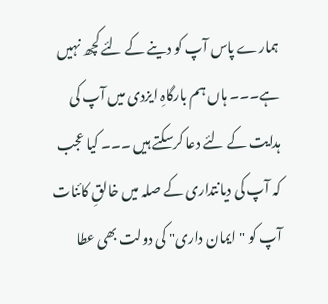ہمارے پاس آپ کو دینے کے لئے کچھ نہیں ہے۔۔۔ ہاں ہم بارگاہِ ایزدی میں آپ کی ہدایت کے لئے دعا کرسکتے ہیں ۔۔۔ کیا عجب کہ آپ کی دیانتداری کے صلہ میں خالقِ کائنات آپ کو "ایمان داری" کی دولت بھی عطا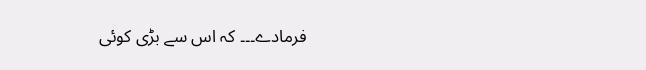فرمادے۔۔۔ کہ اس سے بڑی کوئی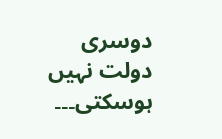دوسری دولت نہیں ہوسکتی۔۔۔